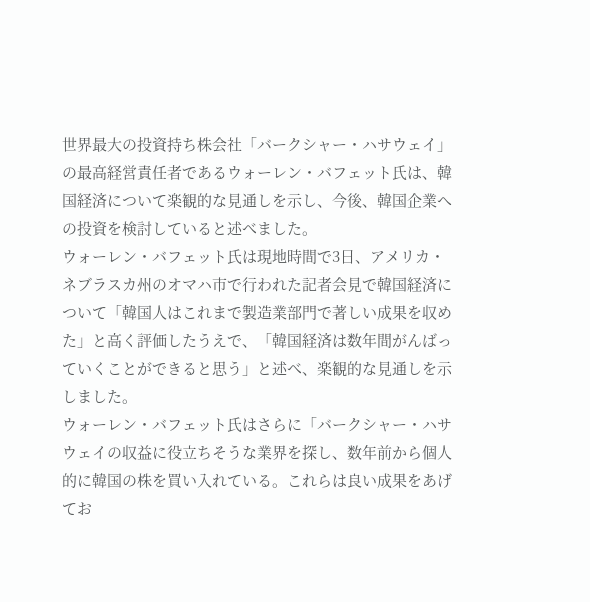世界最大の投資持ち株会社「バークシャー・ハサウェイ」の最高経営責任者であるウォーレン・バフェット氏は、韓国経済について楽観的な見通しを示し、今後、韓国企業への投資を検討していると述べました。
ウォーレン・バフェット氏は現地時間で3日、アメリカ・ネブラスカ州のオマハ市で行われた記者会見で韓国経済について「韓国人はこれまで製造業部門で著しい成果を収めた」と高く評価したうえで、「韓国経済は数年間がんばっていくことができると思う」と述べ、楽観的な見通しを示しました。
ウォーレン・バフェット氏はさらに「バークシャー・ハサウェイの収益に役立ちそうな業界を探し、数年前から個人的に韓国の株を買い入れている。これらは良い成果をあげてお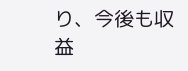り、今後も収益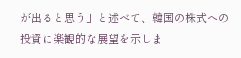が出ると思う」と述べて、韓国の株式への投資に楽観的な展望を示しま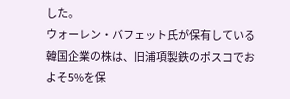した。
ウォーレン・バフェット氏が保有している韓国企業の株は、旧浦項製鉄のポスコでおよそ5%を保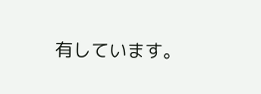有しています。